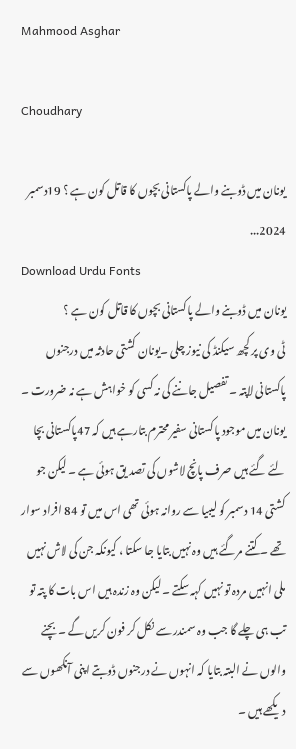Mahmood Asghar

Choudhary

یونان میں ڈوبنے والے پاکستانی بچوں کا قاتل کون ہے ؟ 19دسمبر 2024...
Download Urdu Fonts
یونان میں ڈوبنے والے پاکستانی بچوں کا قاتل کون ہے ؟
ٹی وی پر کچھ سیکنڈ کی نیوز چلی ۔یونان کشتی حادثہ میں درجنوں پاکستانی لاپتہ ۔ تفصیل جاننے کی نہ کسی کو خواہش ہے نہ ضرورت ۔ یونان میں موجود پاکستانی سفیر محترم بتارہے ہیں کہ 47پاکستانی بچا لئے گئے ہیں صرف پانچ لاشوں کی تصد یق ہوئی ہے ۔ لیکن جو کشتی 14 دسمبر کو لیبیا سے روانہ ہوئی تھی اس میں تو 84 افراد سوار تھے ۔ کتنے مرگئے ہیں وہ نہیں بتایا جا سکتا ، کیونکہ جن کی لاش نہیں ملی انہیں مردہ تو نہیں کہہ سکتے ۔ لیکن وہ زندہ ہیں اس بات کا پتہ تو تب ہی چلے گا جب وہ سمندر سے نکل کر فون کریں گے ۔ بچنے والوں نے البتہ بتایا کہ انہوں نے درجنوں ڈوبتے اپنی آنکھوں سے دیکھے ہیں ۔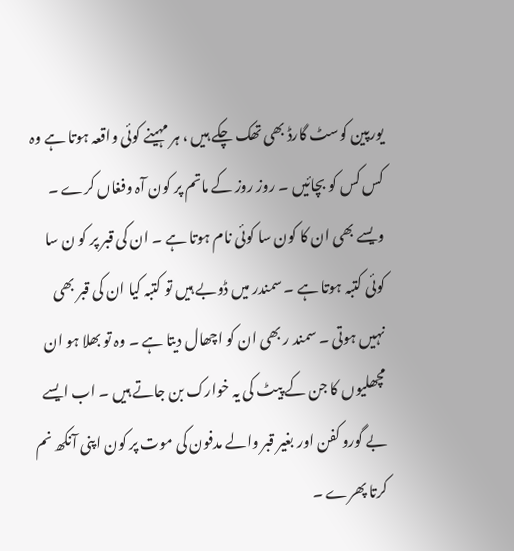یورپین کوسٹ گارڈ بھی تھک چکے ہیں ، ہر مہینے کوئی واقعہ ہوتا ہے وہ کس کس کو بچائیں ۔ روز روز کے ماتم پر کون آہ وفغاں کرے ۔ ویسے بھی ان کا کون سا کوئی نام ہوتا ہے ۔ ان کی قبر پر کو ن سا کوئی کتبہ ہوتا ہے ۔ سمندر میں ڈوبے ہیں تو کتبہ کیا ان کی قبر بھی نہیں ہوتی ۔ سمند ر بھی ان کو اچھال دیتا ہے ۔ وہ تو بھلا ہو ان مچھلیوں کا جن کے پیٹ کی یہ خوارک بن جاتے ہیں ۔ اب ایسے بے گورو کفن اور بغیر قبر والے مدفون کی موت پر کون اپنی آنکھ نم کرتا پھرے ۔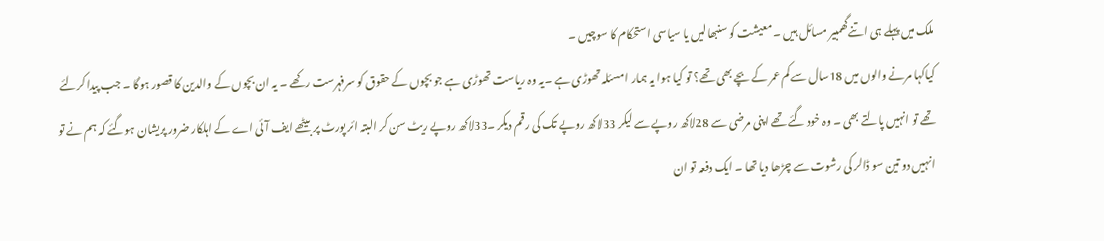ملک میں پہلے ہی اتنےگھمبیر مسائل ہیں ۔ معیشت کو سنبھالیں یا سیاسی استحکام کا سوچیں ۔
کیاکہا مرنے والوں میں 18سال سے کم عمر کے بچے بھی تھے؟ تو کیا ہوا یہ ہمار ا مسئلہ تھوڑی ہے ۔یہ وہ ریاست تھوڑی ہے جو بچوں کے حقوق کو سرفہرست رکھے ۔ یہ ان بچوں کے والدین کا قصور ہوگا ۔ جب پیدا کرلئے تھے تو انہیں پالتے بھی ۔ وہ خود گئے تھے اپنی مرضی سے 28لاکھ روپے سے لیکر 33لاکھ روپے تک کی رقم دیکر ۔33لاکھ روپے ریٹ سن کر البتہ ائر پورٹ پر بیٹھے ایف آئی اے کے اہلکار ضرور پریشان ہوگئے کہ ہم نے تو انہیں دو تین سو ڈالر کی رشوت سے چڑھا دیا تھا ۔ ایک دفعہ تو ان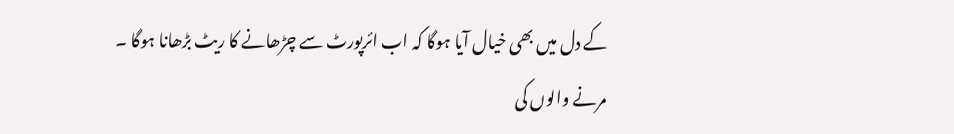کے دل میں بھی خیال آیا ہوگا کہ اب ائرپورٹ سے چڑھانے کا ریٹ بڑھانا ہوگا ۔
مرنے والوں کی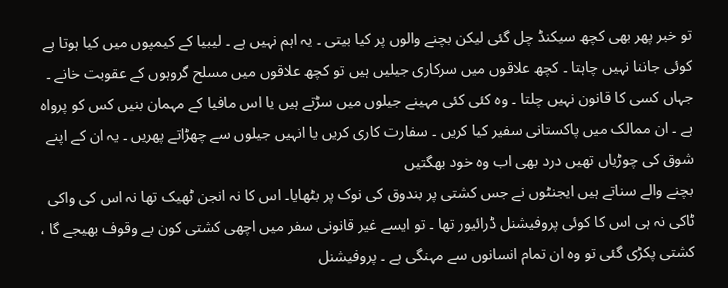تو خبر پھر بھی کچھ سیکنڈ چل گئی لیکن بچنے والوں پر کیا بیتی ۔ یہ اہم نہیں ہے ۔ لیبیا کے کیمپوں میں کیا ہوتا ہے کوئی جاننا نہیں چاہتا ۔ کچھ علاقوں میں سرکاری جیلیں ہیں تو کچھ علاقوں میں مسلح گروہوں کے عقوبت خانے ۔ جہاں کسی کا قانون نہیں چلتا ۔ وہ کئی کئی مہینے جیلوں میں سڑتے ہیں یا اس مافیا کے مہمان بنیں کس کو پرواہ ہے ۔ ان ممالک میں پاکستانی سفیر کیا کریں ۔ سفارت کاری کریں یا انہیں جیلوں سے چھڑاتے پھریں ۔ یہ ان کے اپنے شوق کی چوڑیاں تھیں درد بھی اب وہ خود بھگتیں
بچنے والے سناتے ہیں ایجنٹوں نے جس کشتی پر بندوق کی نوک پر بٹھایا۔ اس کا نہ انجن ٹھیک تھا نہ اس کی واکی ٹاکی نہ ہی اس کا کوئی پروفیشنل ڈرائیور تھا ۔ تو ایسے غیر قانونی سفر میں اچھی کشتی کون بے وقوف بھیجے گا ، کشتی پکڑی گئی تو وہ ان تمام انسانوں سے مہنگی ہے ۔ پروفیشنل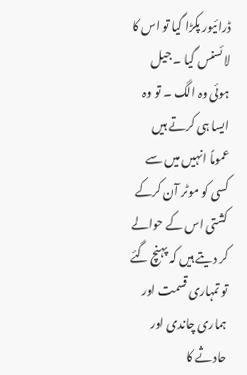ڈرائیور پکڑا گیا تو اس کا لائسنس گیا ۔ جیل ہوئی وہ الگ ۔ تو وہ ایسا ہی کرتے ہیں عموماً انہیں میں سے کسی کو موٹر آن کرکے کشتی اس کے حوالے کر دیتے ہیں کہ پہنچ گئے تو تمہاری قسمت اور ہماری چاندی اور حادثے کا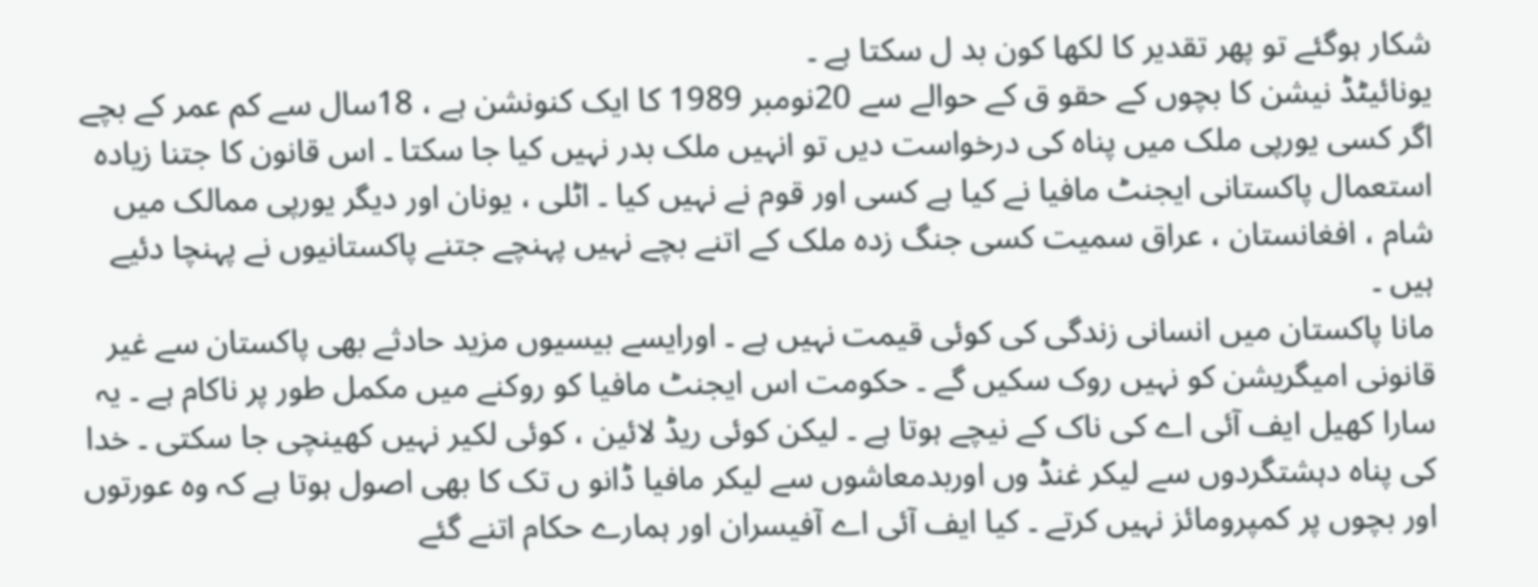شکار ہوگئے تو پھر تقدیر کا لکھا کون بد ل سکتا ہے ۔
یونائیٹڈ نیشن کا بچوں کے حقو ق کے حوالے سے 20نومبر 1989 کا ایک کنونشن ہے ، 18سال سے کم عمر کے بچے اگر کسی یورپی ملک میں پناہ کی درخواست دیں تو انہیں ملک بدر نہیں کیا جا سکتا ۔ اس قانون کا جتنا زیادہ استعمال پاکستانی ایجنٹ مافیا نے کیا ہے کسی اور قوم نے نہیں کیا ۔ اٹلی ، یونان اور دیگر یورپی ممالک میں شام ، افغانستان ، عراق سمیت کسی جنگ زدہ ملک کے اتنے بچے نہیں پہنچے جتنے پاکستانیوں نے پہنچا دئیے ہیں ۔
مانا پاکستان میں انسانی زندگی کی کوئی قیمت نہیں ہے ۔ اورایسے بیسیوں مزید حادثے بھی پاکستان سے غیر قانونی امیگریشن کو نہیں روک سکیں گے ۔ حکومت اس ایجنٹ مافیا کو روکنے میں مکمل طور پر ناکام ہے ۔ یہ سارا کھیل ایف آئی اے کی ناک کے نیچے ہوتا ہے ۔ لیکن کوئی ریڈ لائین ، کوئی لکیر نہیں کھینچی جا سکتی ۔ خدا کی پناہ دہشتگردوں سے لیکر غنڈ وں اوربدمعاشوں سے لیکر مافیا ڈانو ں تک کا بھی اصول ہوتا ہے کہ وہ عورتوں اور بچوں پر کمپرومائز نہیں کرتے ۔ کیا ایف آئی اے آفیسران اور ہمارے حکام اتنے گئے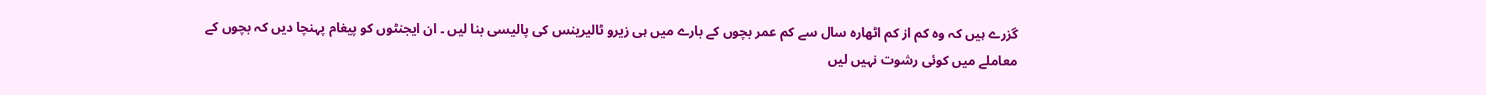گزرے ہیں کہ وہ کم از کم اٹھارہ سال سے کم عمر بچوں کے بارے میں ہی زیرو ٹالیرینس کی پالیسی بنا لیں ۔ ان ایجنٹوں کو پیغام پہنچا دیں کہ بچوں کے معاملے میں کوئی رشوت نہیں لیں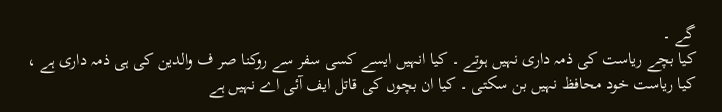گے ۔
کیا بچے ریاست کی ذمہ داری نہیں ہوتے ۔ کیا انہیں ایسے کسی سفر سے روکنا صر ف والدین کی ہی ذمہ داری ہے ، کیا ریاست خود محافظ نہیں بن سکتی ۔ کیا ان بچوں کی قاتل ایف آئی اے نہیں ہے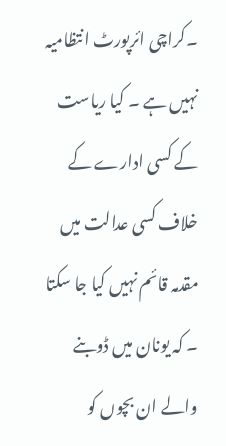۔کراچی ائرپورٹ انتظامیہ نہیں ہے ۔ کیا ریاست کے کسی ادارے کے خلاف کسی عدالت میں مقدمہ قائم نہیں کیا جا سکتا ۔ کہ یونان میں ڈوبنے والے ان بچوں کو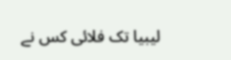لیبیا تک فلائی کس نے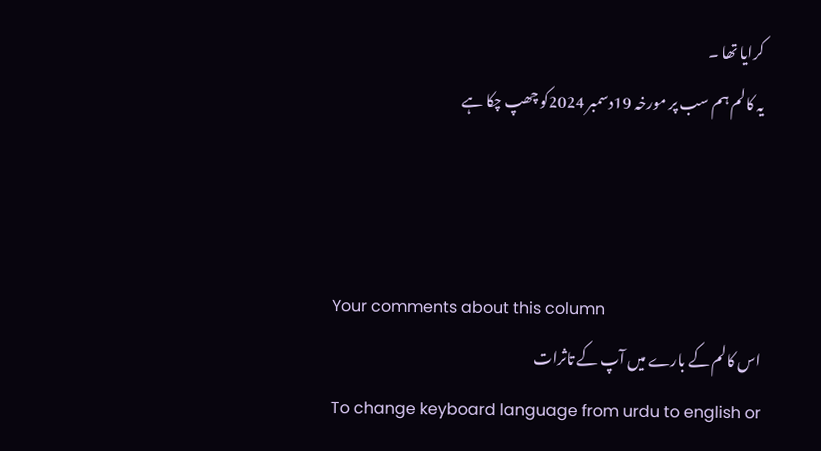کرایا تھا ۔
یہ کالم ہم سب پر مورخہ 19دسمبر 2024کو چھپ چکا ہے



Your comments about this column
اس کالم کے بارے میں آپ کے تاثرات
To change keyboard language from urdu to english or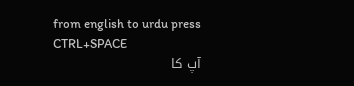from english to urdu press CTRL+SPACE
آپ کا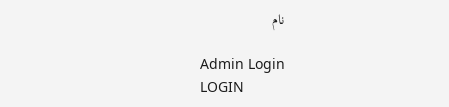نام

Admin Login
LOGIN